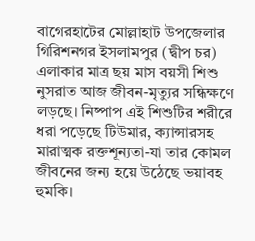বাগেরহাটের মোল্লাহাট উপজেলার গিরিশনগর ইসলামপুর (দ্বীপ চর) এলাকার মাত্র ছয় মাস বয়সী শিশু নুসরাত আজ জীবন-মৃত্যুর সন্ধিক্ষণে লড়ছে। নিষ্পাপ এই শিশুটির শরীরে ধরা পড়েছে টিউমার, ক্যান্সারসহ মারাত্মক রক্তশূন্যতা-যা তার কোমল জীবনের জন্য হয়ে উঠেছে ভয়াবহ হুমকি।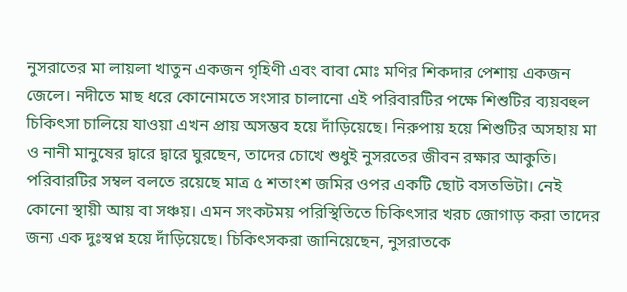নুসরাতের মা লায়লা খাতুন একজন গৃহিণী এবং বাবা মোঃ মণির শিকদার পেশায় একজন জেলে। নদীতে মাছ ধরে কোনোমতে সংসার চালানো এই পরিবারটির পক্ষে শিশুটির ব্যয়বহুল চিকিৎসা চালিয়ে যাওয়া এখন প্রায় অসম্ভব হয়ে দাঁড়িয়েছে। নিরুপায় হয়ে শিশুটির অসহায় মা ও নানী মানুষের দ্বারে দ্বারে ঘুরছেন, তাদের চোখে শুধুই নুসরতের জীবন রক্ষার আকুতি। পরিবারটির সম্বল বলতে রয়েছে মাত্র ৫ শতাংশ জমির ওপর একটি ছোট বসতভিটা। নেই কোনো স্থায়ী আয় বা সঞ্চয়। এমন সংকটময় পরিস্থিতিতে চিকিৎসার খরচ জোগাড় করা তাদের জন্য এক দুঃস্বপ্ন হয়ে দাঁড়িয়েছে। চিকিৎসকরা জানিয়েছেন, নুসরাতকে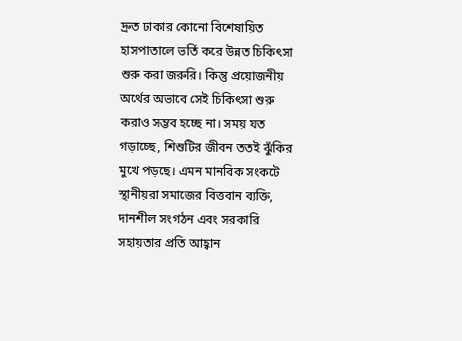দ্রুত ঢাকার কোনো বিশেষায়িত হাসপাতালে ভর্তি করে উন্নত চিকিৎসা শুরু করা জরুরি। কিন্তু প্রয়োজনীয় অর্থের অভাবে সেই চিকিৎসা শুরু করাও সম্ভব হচ্ছে না। সময় যত গড়াচ্ছে, শিশুটির জীবন ততই ঝুঁকির মুখে পড়ছে। এমন মানবিক সংকটে স্থানীয়রা সমাজের বিত্তবান ব্যক্তি, দানশীল সংগঠন এবং সরকারি সহায়তার প্রতি আহ্বান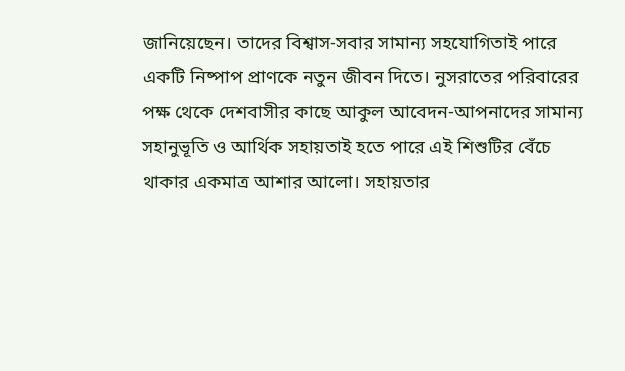জানিয়েছেন। তাদের বিশ্বাস-সবার সামান্য সহযোগিতাই পারে একটি নিষ্পাপ প্রাণকে নতুন জীবন দিতে। নুসরাতের পরিবারের পক্ষ থেকে দেশবাসীর কাছে আকুল আবেদন-আপনাদের সামান্য সহানুভূতি ও আর্থিক সহায়তাই হতে পারে এই শিশুটির বেঁচে থাকার একমাত্র আশার আলো। সহায়তার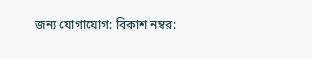জন্য যোগাযোগ: বিকাশ নম্বর: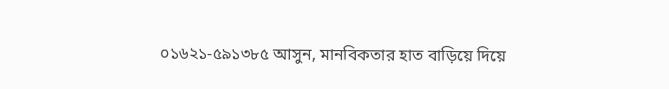০১৬২১-৫৯১৩৮৫ আসুন, মানবিকতার হাত বাড়িয়ে দিয়ে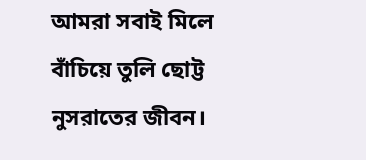আমরা সবাই মিলে বাঁচিয়ে তুলি ছোট্ট নুসরাতের জীবন।